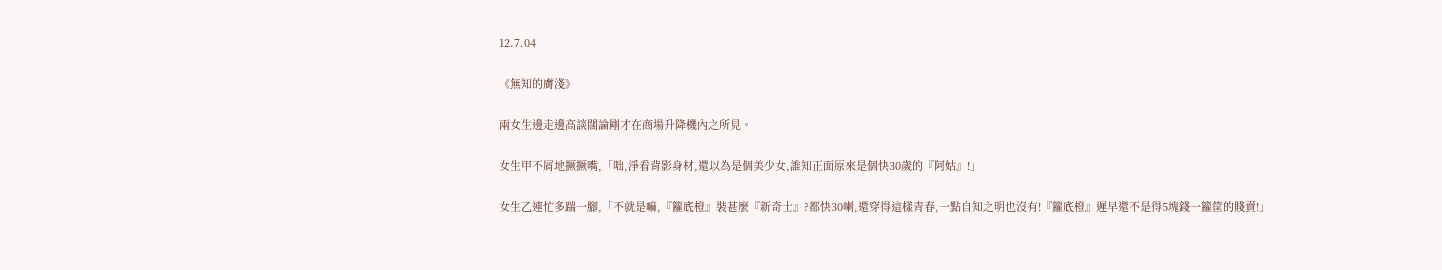12.7.04

《無知的膚淺》

兩女生邊走邊高談闊論剛才在商場升降機內之所見。

女生甲不屑地撅撅嘴,「咄,淨看背影身材,還以為是個美少女,誰知正面原來是個快30歲的『阿姑』!」

女生乙連忙多踹一腳,「不就是嘛,『籮底橙』裝甚麼『新奇士』?都快30喇,還穿得這樣青春,一點自知之明也沒有!『籮底橙』遲早還不是得5塊錢一籮筐的賤賣!」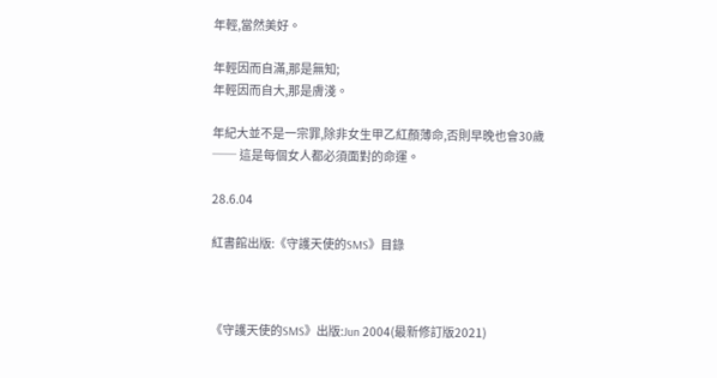年輕,當然美好。

年輕因而自滿,那是無知;
年輕因而自大,那是膚淺。

年紀大並不是一宗罪,除非女生甲乙紅顏薄命,否則早晚也會30歲 ── 這是每個女人都必須面對的命運。

28.6.04

紅書館出版:《守護天使的SMS》目錄



《守護天使的SMS》出版:Jun 2004(最新修訂版2021)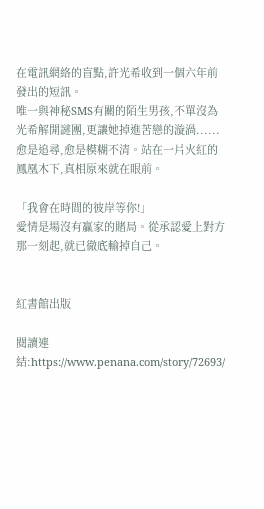在電訊網絡的盲點,許光希收到一個六年前發出的短訊。
唯一與神秘SMS有關的陌生男孩,不單沒為光希解開謎團,更讓她掉進苦戀的漩渦......愈是追尋,愈是模糊不清。站在一片火紅的鳳凰木下,真相原來就在眼前。

「我會在時間的彼岸等你!」
愛情是場沒有贏家的賭局。從承認愛上對方那一刻起,就已徹底輸掉自己。


紅書館出版

閱讀連結:https://www.penana.com/story/72693/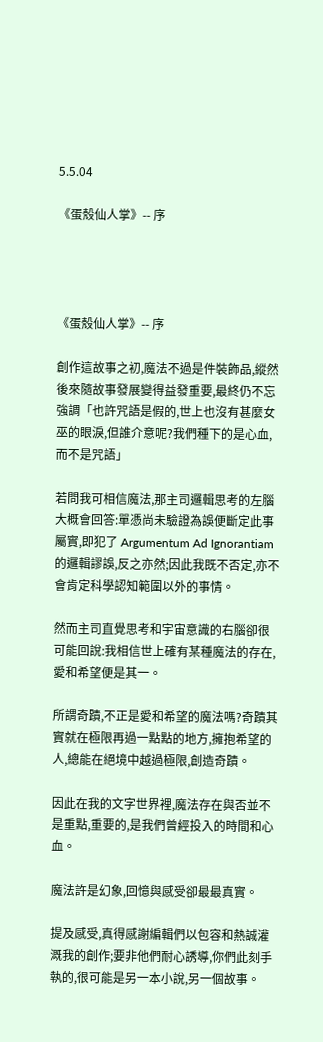5.5.04

《蛋殼仙人掌》-- 序




《蛋殼仙人掌》-- 序

創作這故事之初,魔法不過是件裝飾品,縱然後來隨故事發展變得益發重要,最終仍不忘強調「也許咒語是假的,世上也沒有甚麼女巫的眼淚,但誰介意呢?我們種下的是心血,而不是咒語」

若問我可相信魔法,那主司邏輯思考的左腦大概會回答:單憑尚未驗證為誤便斷定此事屬實,即犯了 Argumentum Ad Ignorantiam 的邏輯謬誤,反之亦然;因此我既不否定,亦不會肯定科學認知範圍以外的事情。

然而主司直覺思考和宇宙意識的右腦卻很可能回說:我相信世上確有某種魔法的存在,愛和希望便是其一。

所謂奇蹟,不正是愛和希望的魔法嗎?奇蹟其實就在極限再過一點點的地方,擁抱希望的人,總能在絕境中越過極限,創造奇蹟。

因此在我的文字世界裡,魔法存在與否並不是重點,重要的,是我們曾經投入的時間和心血。

魔法許是幻象,回憶與感受卻最最真實。

提及感受,真得感謝編輯們以包容和熱誠灌溉我的創作;要非他們耐心誘導,你們此刻手執的,很可能是另一本小說,另一個故事。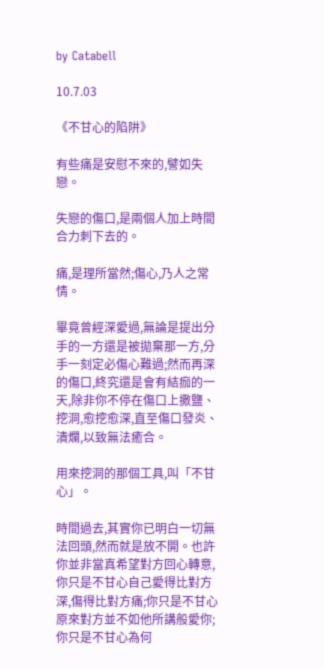by Catabell

10.7.03

《不甘心的陷阱》

有些痛是安慰不來的,譬如失戀。

失戀的傷口,是兩個人加上時間合力刺下去的。

痛,是理所當然;傷心,乃人之常情。

畢竟曾經深愛過,無論是提出分手的一方還是被拋棄那一方,分手一刻定必傷心難過;然而再深的傷口,終究還是會有結痂的一天,除非你不停在傷口上撒鹽、挖洞,愈挖愈深,直至傷口發炎、潰爛,以致無法癒合。

用來挖洞的那個工具,叫「不甘心」。

時間過去,其實你已明白一切無法回頭,然而就是放不開。也許你並非當真希望對方回心轉意,你只是不甘心自己愛得比對方深,傷得比對方痛;你只是不甘心原來對方並不如他所講般愛你;你只是不甘心為何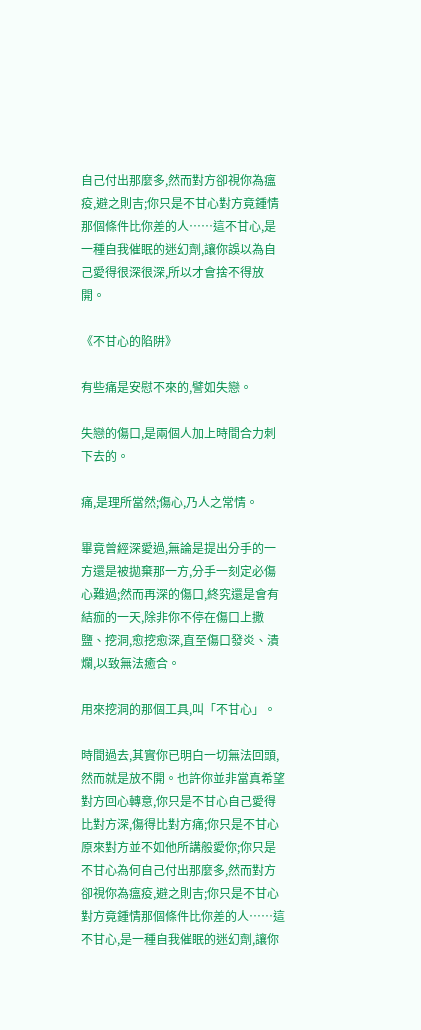自己付出那麼多,然而對方卻視你為瘟疫,避之則吉;你只是不甘心對方竟鍾情那個條件比你差的人……這不甘心,是一種自我催眠的迷幻劑,讓你誤以為自己愛得很深很深,所以才會捨不得放開。

《不甘心的陷阱》

有些痛是安慰不來的,譬如失戀。

失戀的傷口,是兩個人加上時間合力刺下去的。

痛,是理所當然;傷心,乃人之常情。

畢竟曾經深愛過,無論是提出分手的一方還是被拋棄那一方,分手一刻定必傷心難過;然而再深的傷口,終究還是會有結痂的一天,除非你不停在傷口上撒鹽、挖洞,愈挖愈深,直至傷口發炎、潰爛,以致無法癒合。

用來挖洞的那個工具,叫「不甘心」。

時間過去,其實你已明白一切無法回頭,然而就是放不開。也許你並非當真希望對方回心轉意,你只是不甘心自己愛得比對方深,傷得比對方痛;你只是不甘心原來對方並不如他所講般愛你;你只是不甘心為何自己付出那麼多,然而對方卻視你為瘟疫,避之則吉;你只是不甘心對方竟鍾情那個條件比你差的人……這不甘心,是一種自我催眠的迷幻劑,讓你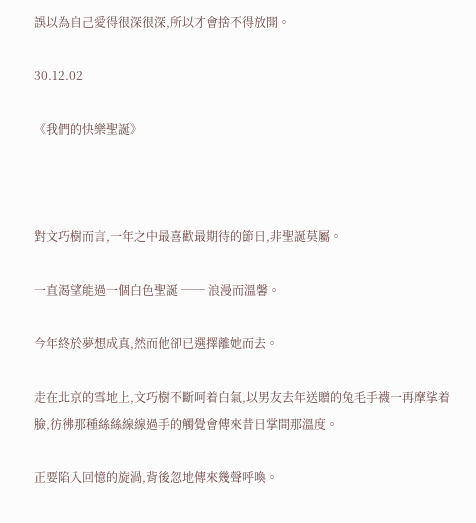誤以為自己愛得很深很深,所以才會捨不得放開。

30.12.02

《我們的快樂聖誕》



對文巧樹而言,一年之中最喜歡最期待的節日,非聖誕莫屬。

一直渴望能過一個白色聖誕 ── 浪漫而溫馨。

今年終於夢想成真,然而他卻已選擇離她而去。

走在北京的雪地上,文巧樹不斷呵着白氣,以男友去年送贈的兔毛手襪一再摩挲着臉,彷彿那種絲絲線線過手的觸覺會傳來昔日掌間那溫度。

正要陷入回憶的旋渦,背後忽地傳來幾聲呼喚。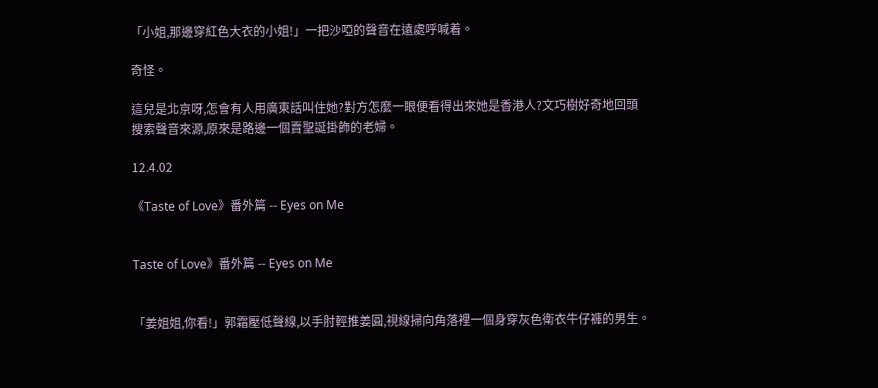「小姐,那邊穿紅色大衣的小姐!」一把沙啞的聲音在遠處呼喊着。

奇怪。

這兒是北京呀,怎會有人用廣東話叫住她?對方怎麼一眼便看得出來她是香港人?文巧樹好奇地回頭搜索聲音來源,原來是路邊一個賣聖誕掛飾的老婦。

12.4.02

《Taste of Love》番外篇 -- Eyes on Me


Taste of Love》番外篇 -- Eyes on Me


「姜姐姐,你看!」郭霜壓低聲線,以手肘輕推姜圓,視線掃向角落裡一個身穿灰色衛衣牛仔褲的男生。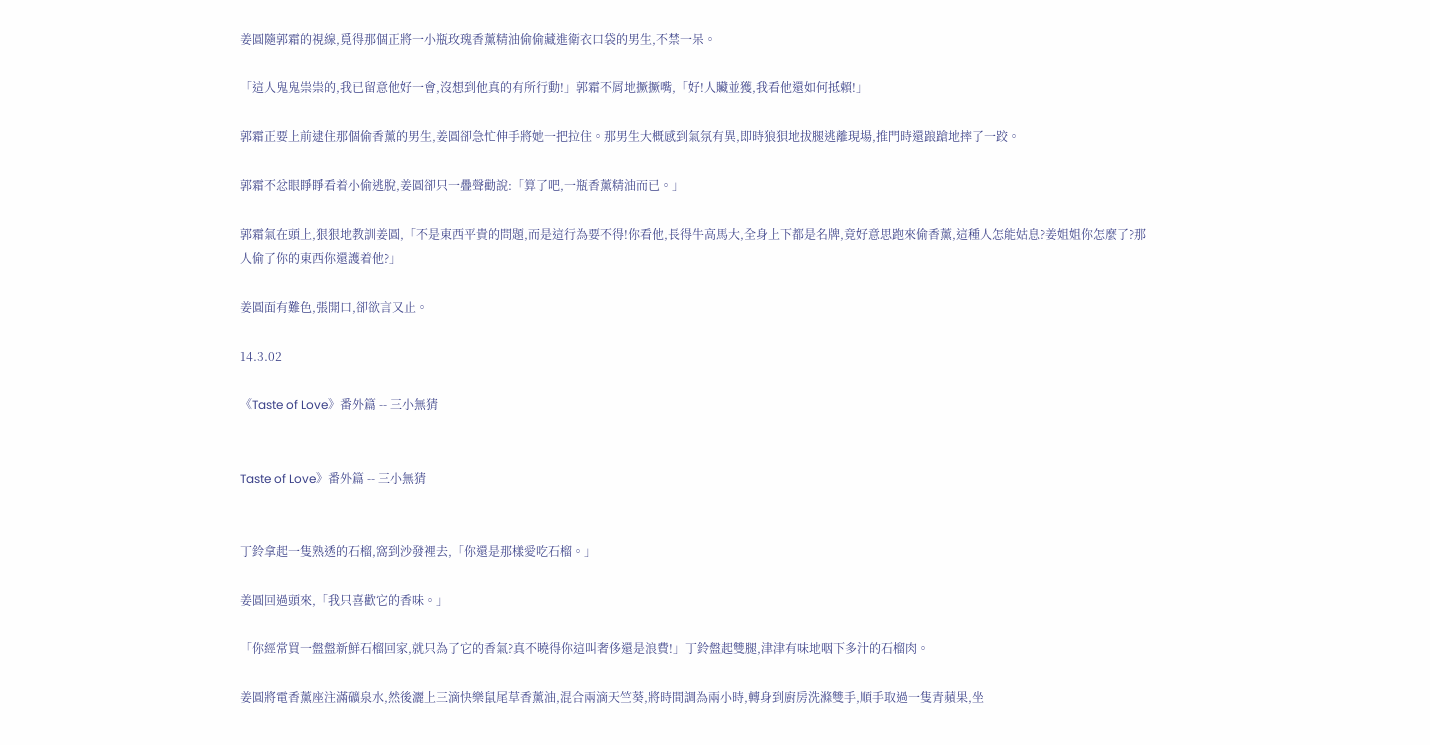姜圓隨郭霜的視線,覓得那個正將一小瓶玫瑰香薰精油偷偷藏進衛衣口袋的男生,不禁一呆。

「這人鬼鬼祟祟的,我已留意他好一會,沒想到他真的有所行動!」郭霜不屑地撅撅嘴,「好!人贜並獲,我看他還如何抵賴!」

郭霜正要上前逮住那個偷香薰的男生,姜圓卻急忙伸手將她一把拉住。那男生大概感到氣氛有異,即時狼狽地拔腿逃離現場,推門時還踉蹌地摔了一跤。

郭霜不忿眼睜睜看着小偷逃脫,姜圓卻只一疊聲勸說:「算了吧,一瓶香薰精油而已。」

郭霜氣在頭上,狠狠地教訓姜圓,「不是東西平貴的問題,而是這行為要不得!你看他,長得牛高馬大,全身上下都是名牌,竟好意思跑來偷香薰,這種人怎能姑息?姜姐姐你怎麼了?那人偷了你的東西你還護着他?」

姜圓面有難色,張開口,卻欲言又止。

14.3.02

《Taste of Love》番外篇 -- 三小無猜


Taste of Love》番外篇 -- 三小無猜


丁鈴拿起一隻熟透的石榴,窩到沙發裡去,「你還是那樣愛吃石榴。」

姜圓回過頭來,「我只喜歡它的香味。」

「你經常買一盤盤新鮮石榴回家,就只為了它的香氣?真不曉得你這叫奢侈還是浪費!」丁鈴盤起雙腿,津津有味地咽下多汁的石榴肉。

姜圓將電香薰座注滿礦泉水,然後灑上三滴快樂鼠尾草香薰油,混合兩滴天竺葵,將時間調為兩小時,轉身到廚房洗滌雙手,順手取過一隻青蘋果,坐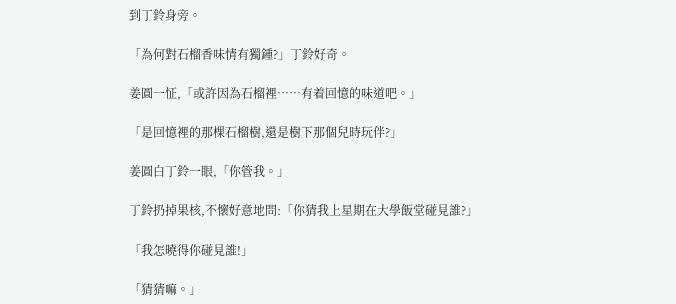到丁鈴身旁。

「為何對石榴香味情有獨鍾?」丁鈴好奇。

姜圓一怔,「或許因為石榴裡……有着回憶的味道吧。」

「是回憶裡的那棵石榴樹,還是樹下那個兒時玩伴?」

姜圓白丁鈴一眼,「你管我。」

丁鈴扔掉果核,不懷好意地問:「你猜我上星期在大學飯堂碰見誰?」

「我怎曉得你碰見誰!」

「猜猜嘛。」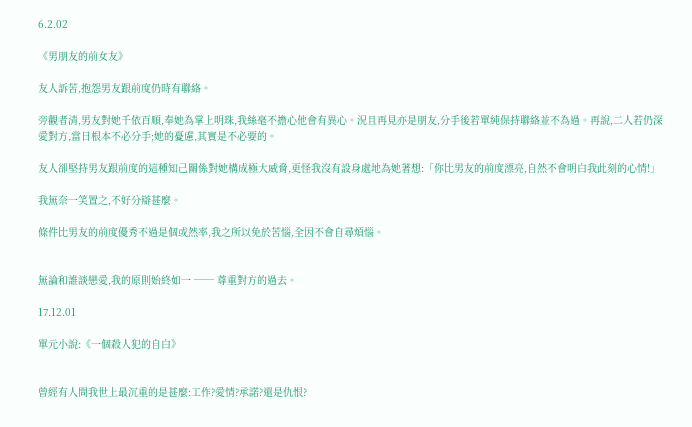6.2.02

《男朋友的前女友》

友人訴苦,抱怨男友跟前度仍時有聯絡。

旁觀者清,男友對她千依百順,奉她為掌上明珠,我絲毫不擔心他會有異心。況且再見亦是朋友,分手後若單純保持聯絡並不為過。再說,二人若仍深愛對方,當日根本不必分手;她的憂慮,其實是不必要的。

友人卻堅持男友跟前度的這種知己關係對她構成極大威脅,更怪我沒有設身處地為她著想:「你比男友的前度漂亮,自然不會明白我此刻的心情!」

我無奈一笑置之,不好分辯甚麼。

條件比男友的前度優秀不過是個或然率,我之所以免於苦惱,全因不會自尋煩惱。


無論和誰談戀愛,我的原則始終如一 ── 尊重對方的過去。

17.12.01

單元小說:《一個殺人犯的自白》


曾經有人問我世上最沉重的是甚麼:工作?愛情?承諾?還是仇恨?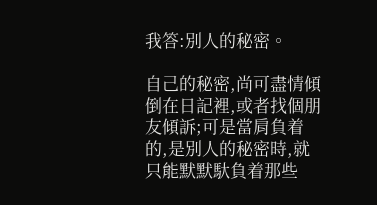我答:別人的秘密。

自己的秘密,尚可盡情傾倒在日記裡,或者找個朋友傾訴;可是當肩負着的,是別人的秘密時,就只能默默馱負着那些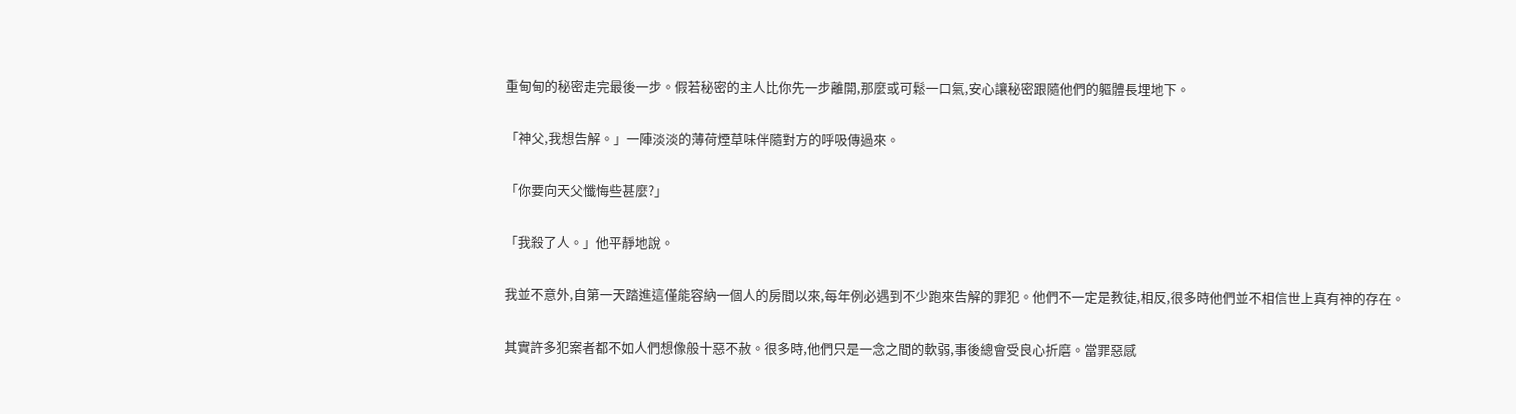重甸甸的秘密走完最後一步。假若秘密的主人比你先一步離開,那麼或可鬆一口氣,安心讓秘密跟隨他們的軀體長埋地下。

「神父,我想告解。」一陣淡淡的薄荷煙草味伴隨對方的呼吸傳過來。

「你要向天父懺悔些甚麼?」

「我殺了人。」他平靜地說。

我並不意外,自第一天踏進這僅能容納一個人的房間以來,每年例必遇到不少跑來告解的罪犯。他們不一定是教徒,相反,很多時他們並不相信世上真有神的存在。

其實許多犯案者都不如人們想像般十惡不赦。很多時,他們只是一念之間的軟弱,事後總會受良心折磨。當罪惡感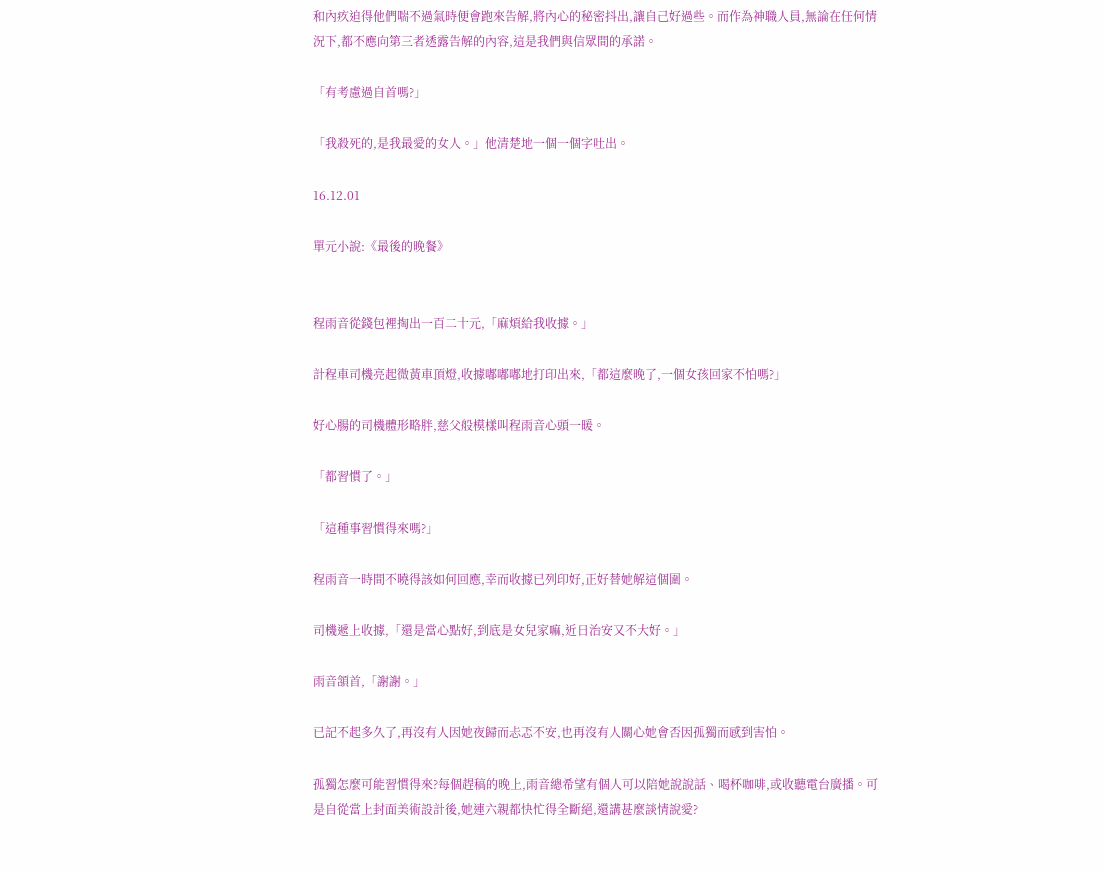和內疚迫得他們喘不過氣時便會跑來告解,將內心的秘密抖出,讓自己好過些。而作為神職人員,無論在任何情況下,都不應向第三者透露告解的內容,這是我們與信眾間的承諾。

「有考慮過自首嗎?」

「我殺死的,是我最愛的女人。」他清楚地一個一個字吐出。

16.12.01

單元小說:《最後的晚餐》


程雨音從錢包裡掏出一百二十元,「麻煩給我收據。」

計程車司機亮起微黃車頂燈,收據嘟嘟嘟地打印出來,「都這麼晚了,一個女孩回家不怕嗎?」

好心腸的司機體形略胖,慈父般模樣叫程雨音心頭一暖。

「都習慣了。」

「這種事習慣得來嗎?」

程雨音一時間不曉得該如何回應,幸而收據已列印好,正好替她解這個圍。

司機遞上收據,「還是當心點好,到底是女兒家嘛,近日治安又不大好。」

雨音頷首,「謝謝。」

已記不起多久了,再沒有人因她夜歸而忐忑不安,也再沒有人關心她會否因孤獨而感到害怕。

孤獨怎麼可能習慣得來?每個趕稿的晚上,雨音總希望有個人可以陪她說說話、喝杯咖啡,或收聽電台廣播。可是自從當上封面美術設計後,她連六親都快忙得全斷絕,還講甚麼談情說愛?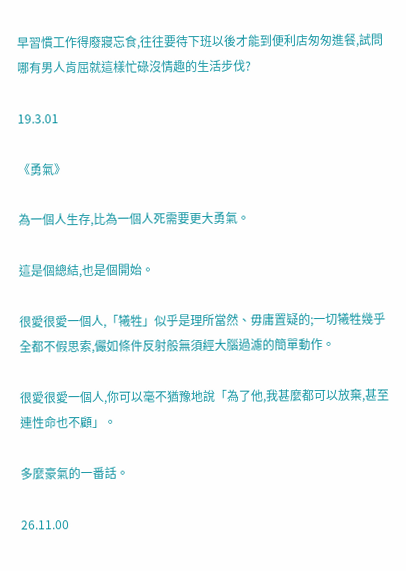早習慣工作得廢寢忘食,往往要待下班以後才能到便利店匆匆進餐,試問哪有男人肯屈就這樣忙碌沒情趣的生活步伐?

19.3.01

《勇氣》

為一個人生存,比為一個人死需要更大勇氣。

這是個總結,也是個開始。

很愛很愛一個人,「犧牲」似乎是理所當然、毋庸置疑的;一切犧牲幾乎全都不假思索,儼如條件反射般無須經大腦過濾的簡單動作。

很愛很愛一個人,你可以毫不猶豫地說「為了他,我甚麼都可以放棄,甚至連性命也不顧」。

多麼豪氣的一番話。

26.11.00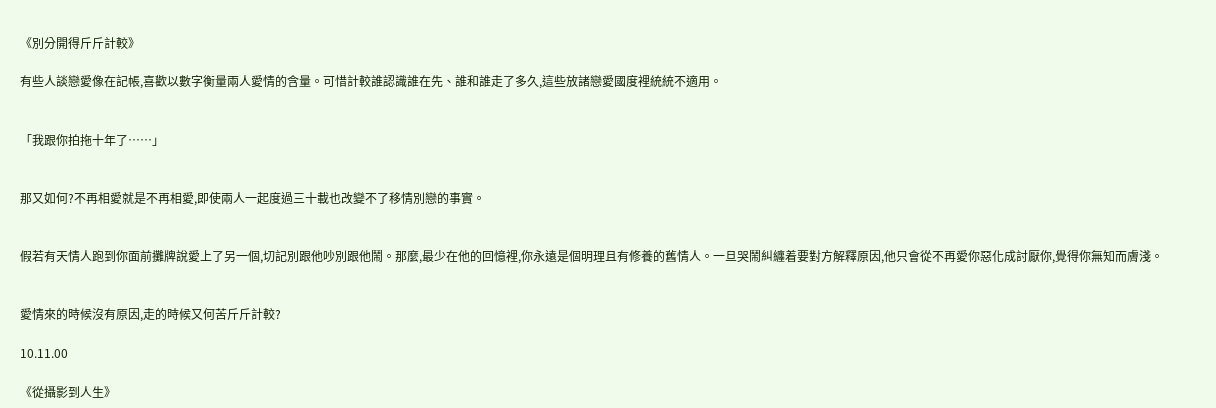《別分開得斤斤計較》

有些人談戀愛像在記帳,喜歡以數字衡量兩人愛情的含量。可惜計較誰認識誰在先、誰和誰走了多久,這些放諸戀愛國度裡統統不適用。


「我跟你拍拖十年了……」


那又如何?不再相愛就是不再相愛,即使兩人一起度過三十載也改變不了移情別戀的事實。


假若有天情人跑到你面前攤牌說愛上了另一個,切記別跟他吵別跟他鬧。那麼,最少在他的回憶裡,你永遠是個明理且有修養的舊情人。一旦哭鬧糾纏着要對方解釋原因,他只會從不再愛你惡化成討厭你,覺得你無知而膚淺。


愛情來的時候沒有原因,走的時候又何苦斤斤計較?

10.11.00

《從攝影到人生》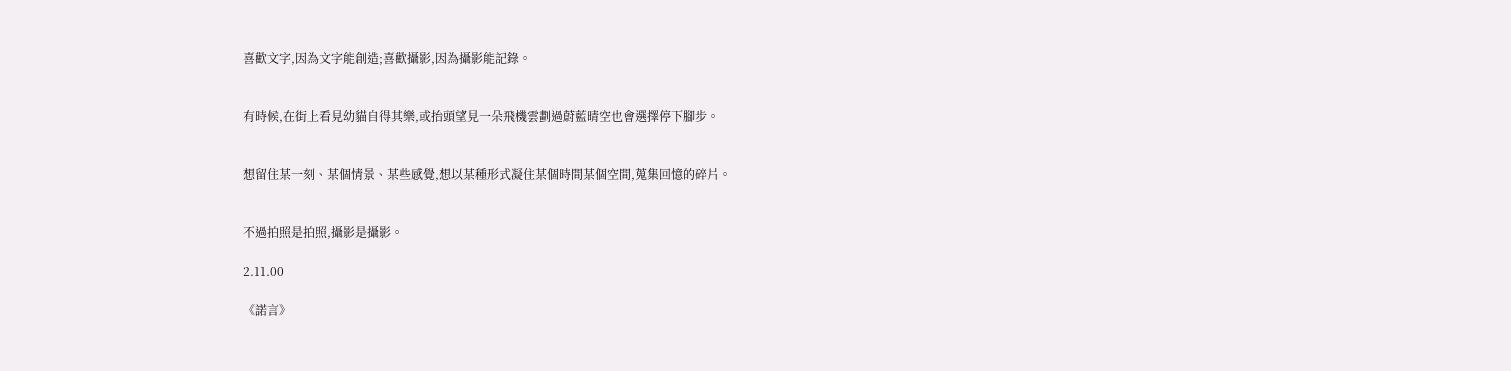喜歡文字,因為文字能創造;喜歡攝影,因為攝影能記錄。


有時候,在街上看見幼貓自得其樂,或抬頭望見一朵飛機雲劃過蔚藍晴空也會選擇停下腳步。


想留住某一刻、某個情景、某些感覺,想以某種形式凝住某個時間某個空間,蒐集回憶的碎片。


不過拍照是拍照,攝影是攝影。

2.11.00

《諾言》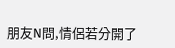朋友N問,情侶若分開了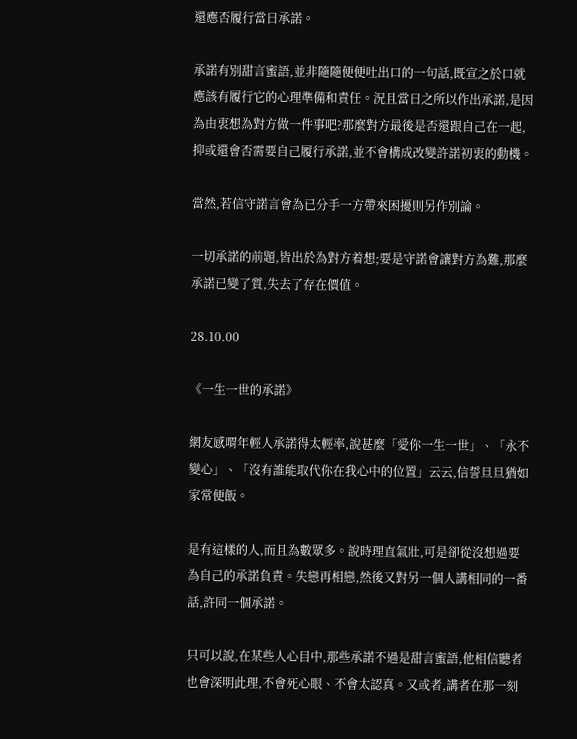還應否履行當日承諾。

承諾有別甜言蜜語,並非隨隨便便吐出口的一句話,既宣之於口就應該有履行它的心理準備和責任。況且當日之所以作出承諾,是因為由衷想為對方做一件事吧?那麼對方最後是否還跟自己在一起,抑或還會否需要自己履行承諾,並不會構成改變許諾初衷的動機。

當然,若信守諾言會為已分手一方帶來困擾則另作別論。

一切承諾的前題,皆出於為對方着想;要是守諾會讓對方為難,那麼承諾已變了質,失去了存在價值。

28.10.00

《一生一世的承諾》

網友感喟年輕人承諾得太輕率,說甚麼「愛你一生一世」、「永不變心」、「沒有誰能取代你在我心中的位置」云云,信誓旦旦猶如家常便飯。

是有這樣的人,而且為數眾多。說時理直氣壯,可是卻從沒想過要為自己的承諾負責。失戀再相戀,然後又對另一個人講相同的一番話,許同一個承諾。

只可以說,在某些人心目中,那些承諾不過是甜言蜜語,他相信聽者也會深明此理,不會死心眼、不會太認真。又或者,講者在那一刻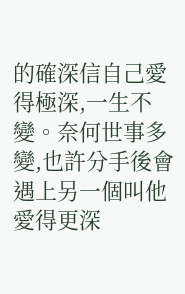的確深信自己愛得極深,一生不變。奈何世事多變,也許分手後會遇上另一個叫他愛得更深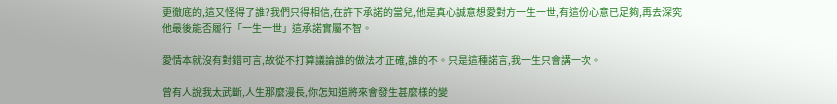更徹底的,這又怪得了誰?我們只得相信,在許下承諾的當兒,他是真心誠意想愛對方一生一世,有這份心意已足夠,再去深究他最後能否履行「一生一世」這承諾實屬不智。

愛情本就沒有對錯可言,故從不打算議論誰的做法才正確,誰的不。只是這種諾言,我一生只會講一次。

曾有人說我太武斷,人生那麼漫長,你怎知道將來會發生甚麼樣的變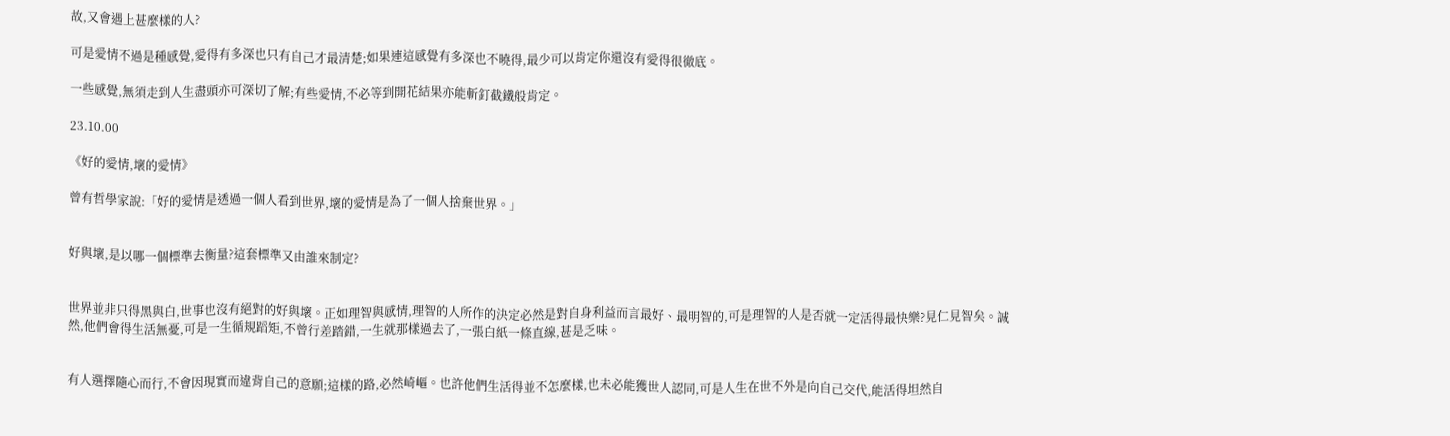故,又會遇上甚麼樣的人?

可是愛情不過是種感覺,愛得有多深也只有自己才最清楚;如果連這感覺有多深也不曉得,最少可以肯定你還沒有愛得很徹底。

一些感覺,無須走到人生盡頭亦可深切了解;有些愛情,不必等到開花結果亦能斬釘截鐵般肯定。

23.10.00

《好的愛情,壞的愛情》

曾有哲學家說:「好的愛情是透過一個人看到世界,壞的愛情是為了一個人捨棄世界。」


好與壞,是以哪一個標準去衡量?這套標準又由誰來制定?


世界並非只得黑與白,世事也沒有絕對的好與壞。正如理智與感情,理智的人所作的決定必然是對自身利益而言最好、最明智的,可是理智的人是否就一定活得最快樂?見仁見智矣。誠然,他們會得生活無憂,可是一生循規蹈矩,不曾行差踏錯,一生就那樣過去了,一張白紙一條直線,甚是乏味。


有人選擇隨心而行,不會因現實而違背自己的意願;這樣的路,必然崎嶇。也許他們生活得並不怎麼樣,也未必能獲世人認同,可是人生在世不外是向自己交代,能活得坦然自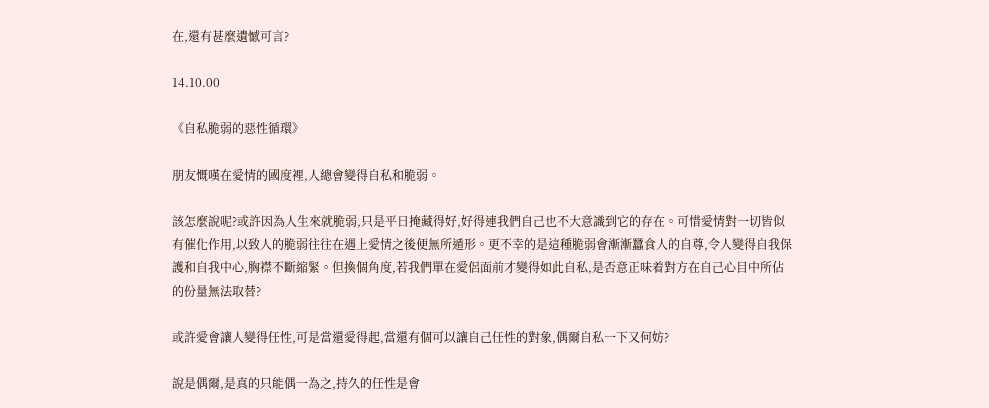在,還有甚麼遺憾可言?

14.10.00

《自私脆弱的惡性循環》

朋友慨嘆在愛情的國度裡,人總會變得自私和脆弱。

該怎麼說呢?或許因為人生來就脆弱,只是平日掩藏得好,好得連我們自己也不大意識到它的存在。可惜愛情對一切皆似有催化作用,以致人的脆弱往往在遇上愛情之後便無所遁形。更不幸的是這種脆弱會漸漸蠶食人的自尊,令人變得自我保護和自我中心,胸襟不斷縮緊。但換個角度,若我們單在愛侶面前才變得如此自私,是否意正味着對方在自己心目中所佔的份量無法取替?

或許愛會讓人變得任性,可是當還愛得起,當還有個可以讓自己任性的對象,偶爾自私一下又何妨?

說是偶爾,是真的只能偶一為之,持久的任性是會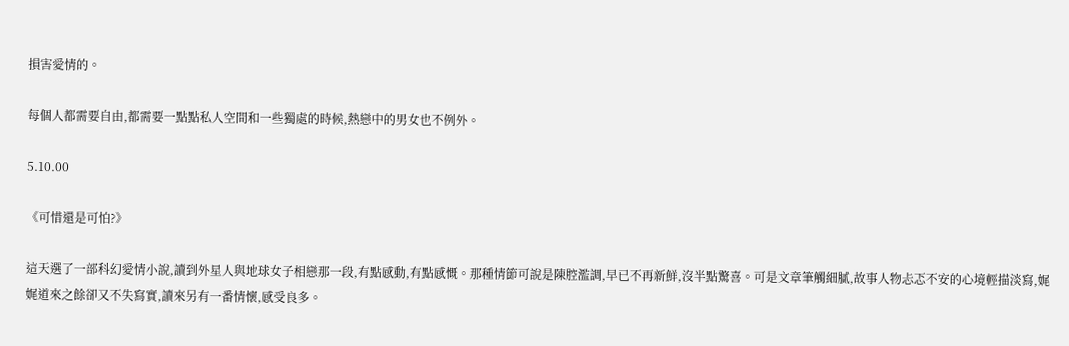損害愛情的。

每個人都需要自由,都需要一點點私人空間和一些獨處的時候,熱戀中的男女也不例外。

5.10.00

《可惜還是可怕?》

這天選了一部科幻愛情小說,讀到外星人與地球女子相戀那一段,有點感動,有點感慨。那種情節可說是陳腔濫調,早已不再新鮮,沒半點驚喜。可是文章筆觸細膩,故事人物忐忑不安的心境輕描淡寫,娓娓道來之餘卻又不失寫實,讀來另有一番情懷,感受良多。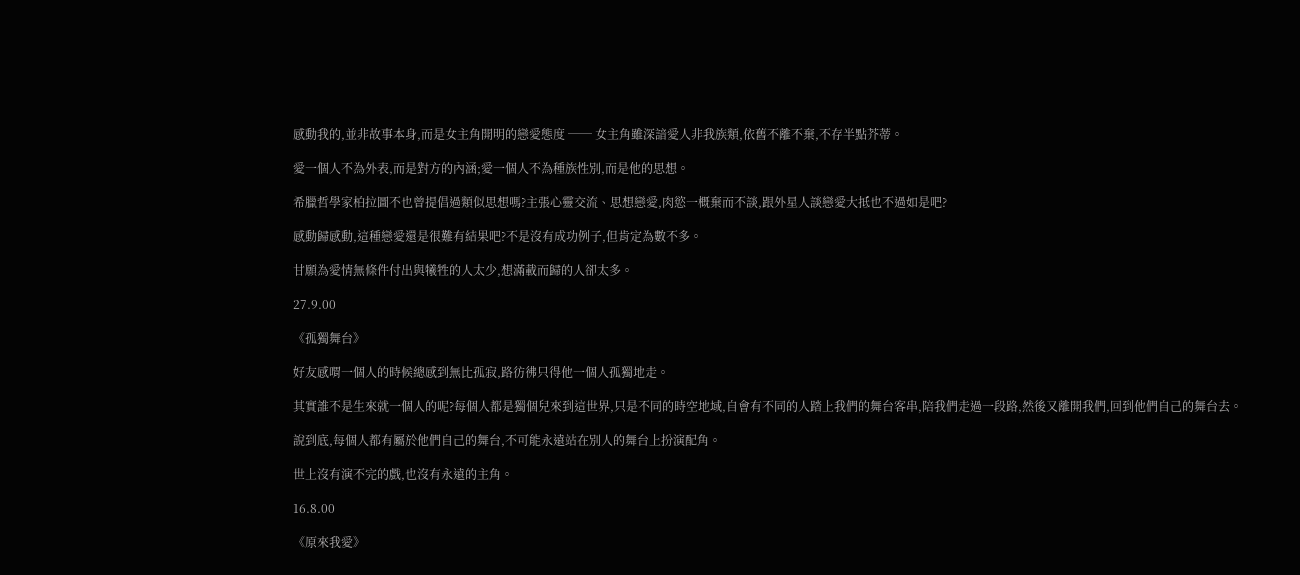感動我的,並非故事本身,而是女主角開明的戀愛態度 ── 女主角雖深諳愛人非我族類,依舊不離不棄,不存半點芥蒂。

愛一個人不為外表,而是對方的內涵;愛一個人不為種族性別,而是他的思想。

希臘哲學家柏拉圖不也曾提倡過類似思想嗎?主張心靈交流、思想戀愛,肉慾一概棄而不談,跟外星人談戀愛大抵也不過如是吧?

感動歸感動,這種戀愛還是很難有結果吧?不是沒有成功例子,但肯定為數不多。

甘願為愛情無條件付出與犧牲的人太少,想滿載而歸的人卻太多。

27.9.00

《孤獨舞台》

好友感喟一個人的時候總感到無比孤寂,路彷彿只得他一個人孤獨地走。

其實誰不是生來就一個人的呢?每個人都是獨個兒來到這世界,只是不同的時空地域,自會有不同的人踏上我們的舞台客串,陪我們走過一段路,然後又離開我們,回到他們自己的舞台去。

說到底,每個人都有屬於他們自己的舞台,不可能永遠站在別人的舞台上扮演配角。

世上沒有演不完的戲,也沒有永遠的主角。

16.8.00

《原來我愛》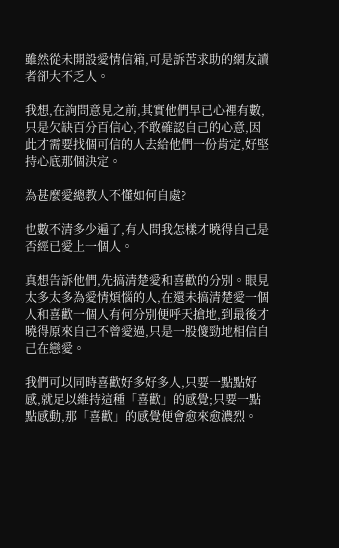雖然從未開設愛情信箱,可是訴苦求助的網友讀者卻大不乏人。

我想,在詢問意見之前,其實他們早已心裡有數,只是欠缺百分百信心,不敢確認自己的心意,因此才需要找個可信的人去給他們一份肯定,好堅持心底那個決定。

為甚麼愛總教人不懂如何自處?

也數不清多少遍了,有人問我怎樣才曉得自己是否經已愛上一個人。

真想告訴他們,先搞清楚愛和喜歡的分別。眼見太多太多為愛情煩惱的人,在還未搞清楚愛一個人和喜歡一個人有何分別便呼天搶地,到最後才曉得原來自己不曾愛過,只是一股傻勁地相信自己在戀愛。

我們可以同時喜歡好多好多人,只要一點點好感,就足以維持這種「喜歡」的感覺;只要一點點感動,那「喜歡」的感覺便會愈來愈濃烈。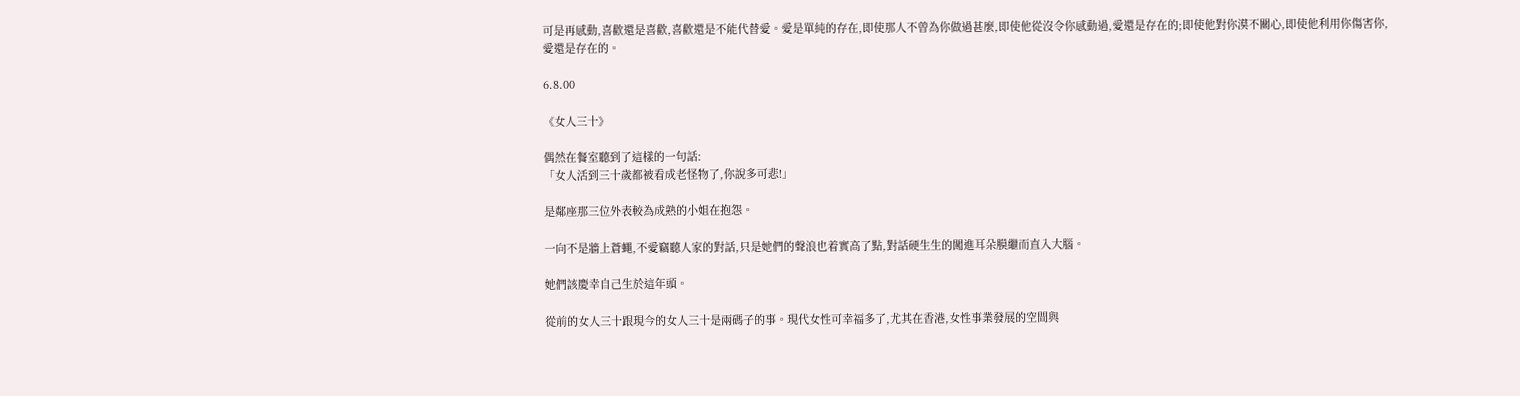可是再感動,喜歡還是喜歡,喜歡還是不能代替愛。愛是單純的存在,即使那人不曾為你做過甚麼,即使他從沒令你感動過,愛還是存在的;即使他對你漠不關心,即使他利用你傷害你,愛還是存在的。

6.8.00

《女人三十》

偶然在餐室聽到了這樣的一句話:
「女人活到三十歲都被看成老怪物了,你說多可悲!」

是鄰座那三位外表較為成熟的小姐在抱怨。

一向不是牆上蒼蠅,不愛竊聽人家的對話,只是她們的聲浪也着實高了點,對話硬生生的闖進耳朵膜繼而直入大腦。

她們該慶幸自己生於這年頭。

從前的女人三十跟現今的女人三十是兩碼子的事。現代女性可幸福多了,尤其在香港,女性事業發展的空間與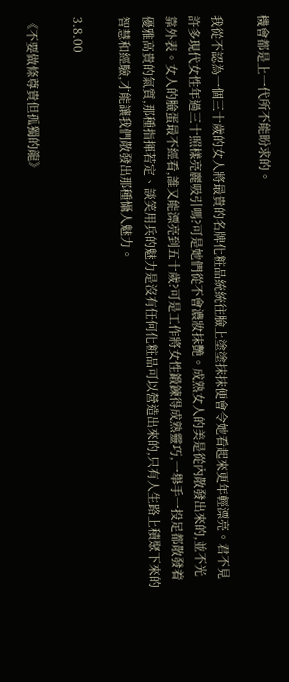機會都是上一代所不能盼求的。

我從不認為一個三十歲的女人將最貴的名牌化粧品統統往臉上塗塗抹抹便會令她看起來更年輕漂亮。君不見許多現代女性年過三十照樣亮麗吸引嗎?可是她們從不會濃妝抹艷。成熟女人的美是從內散發出來的,並不光靠外表。女人的臉蛋最不經看,誰又能漂亮到五十歲?可是工作將女性鍛鍊得成熟靈巧,一舉手一投足都散發着優雅高貴的氣質,那種指揮若定、談笑用兵的魅力是沒有任何化粧品可以營造出來的,只有人生路上積聚下來的智慧和經驗,才能讓我們散發出那種懾人魅力。

3.8.00

《不要做條尊貴但孤獨的龍》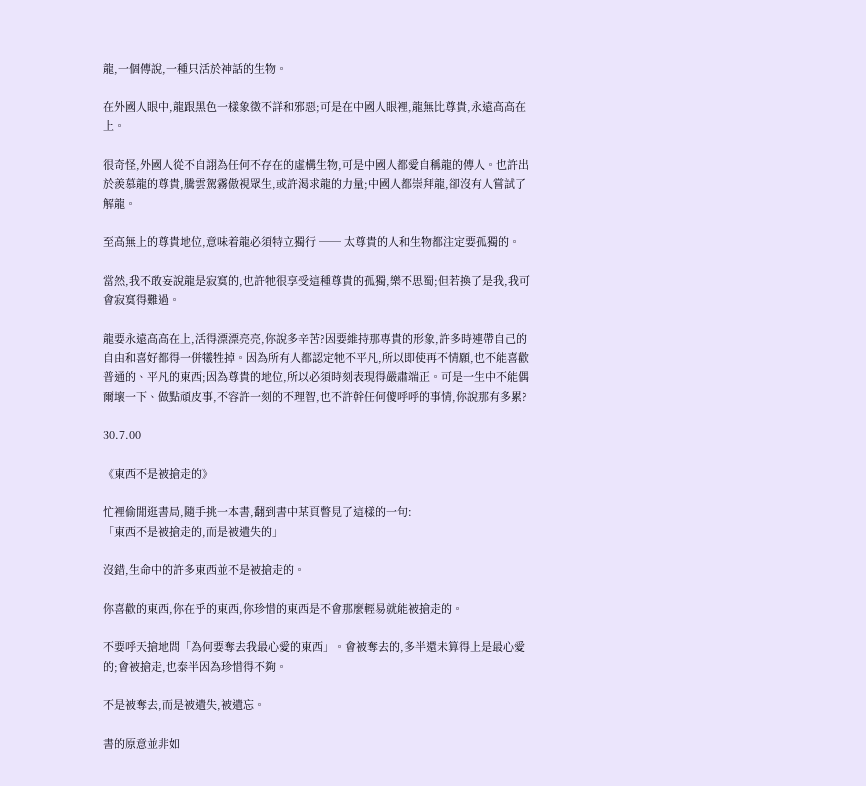龍,一個傳說,一種只活於神話的生物。

在外國人眼中,龍跟黑色一樣象徵不詳和邪惡;可是在中國人眼裡,龍無比尊貴,永遠高高在上。

很奇怪,外國人從不自詡為任何不存在的虛構生物,可是中國人都愛自稱龍的傳人。也許出於羨慕龍的尊貴,騰雲駕霧傲視眾生,或許渴求龍的力量;中國人都崇拜龍,卻沒有人嘗試了解龍。

至高無上的尊貴地位,意味着龍必須特立獨行 ── 太尊貴的人和生物都注定要孤獨的。

當然,我不敢妄說龍是寂寞的,也許牠很享受這種尊貴的孤獨,樂不思蜀;但若換了是我,我可會寂寞得難過。

龍要永遠高高在上,活得漂漂亮亮,你說多辛苦?因要維持那專貴的形象,許多時連帶自己的自由和喜好都得一併犧牲掉。因為所有人都認定牠不平凡,所以即使再不情願,也不能喜歡普通的、平凡的東西;因為尊貴的地位,所以必須時刻表現得嚴肅端正。可是一生中不能偶爾壞一下、做點頑皮事,不容許一刻的不理智,也不許幹任何傻呼呼的事情,你說那有多累?

30.7.00

《東西不是被搶走的》

忙裡偷閒逛書局,隨手挑一本書,翻到書中某頁瞥見了這樣的一句:
「東西不是被搶走的,而是被遺失的」

沒錯,生命中的許多東西並不是被搶走的。

你喜歡的東西,你在乎的東西,你珍惜的東西是不會那麼輕易就能被搶走的。

不要呼天搶地問「為何要奪去我最心愛的東西」。會被奪去的,多半還未算得上是最心愛的;會被搶走,也泰半因為珍惜得不夠。

不是被奪去,而是被遺失,被遺忘。

書的原意並非如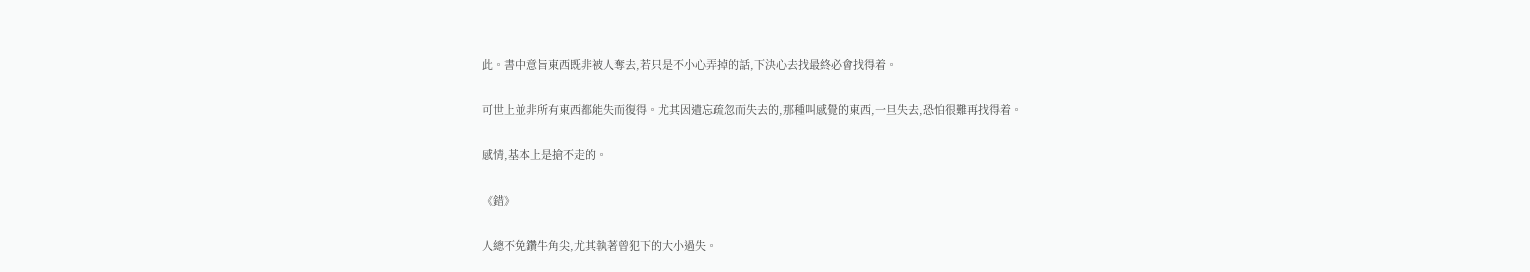此。書中意旨東西既非被人奪去,若只是不小心弄掉的話,下決心去找最終必會找得着。

可世上並非所有東西都能失而復得。尤其因遺忘疏忽而失去的,那種叫感覺的東西,一旦失去,恐怕很難再找得着。

感情,基本上是搶不走的。

《錯》

人總不免鑽牛角尖,尤其執著曾犯下的大小過失。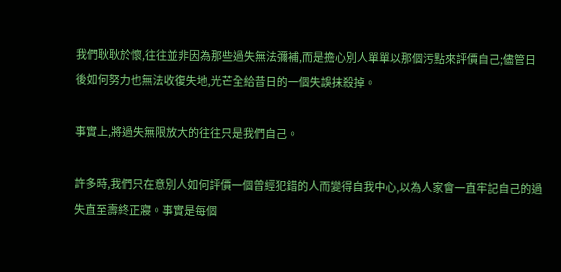我們耿耿於懷,往往並非因為那些過失無法彌補,而是擔心別人單單以那個污點來評價自己;儘管日後如何努力也無法收復失地,光芒全給昔日的一個失誤抹殺掉。

事實上,將過失無限放大的往往只是我們自己。

許多時,我們只在意別人如何評價一個曾經犯錯的人而變得自我中心,以為人家會一直牢記自己的過失直至壽終正寢。事實是每個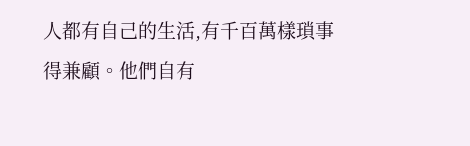人都有自己的生活,有千百萬樣瑣事得兼顧。他們自有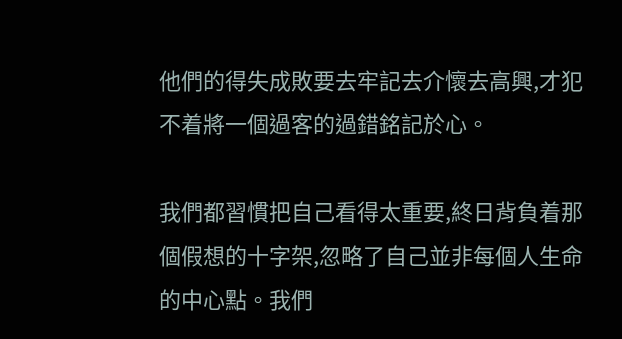他們的得失成敗要去牢記去介懷去高興,才犯不着將一個過客的過錯銘記於心。

我們都習慣把自己看得太重要,終日背負着那個假想的十字架,忽略了自己並非每個人生命的中心點。我們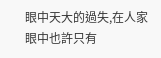眼中天大的過失,在人家眼中也許只有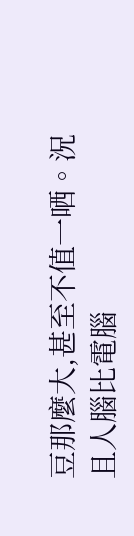豆那麼大,甚至不值一哂。況且人腦比電腦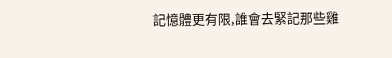記憶體更有限,誰會去緊記那些雞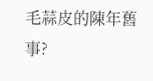毛蒜皮的陳年舊事?